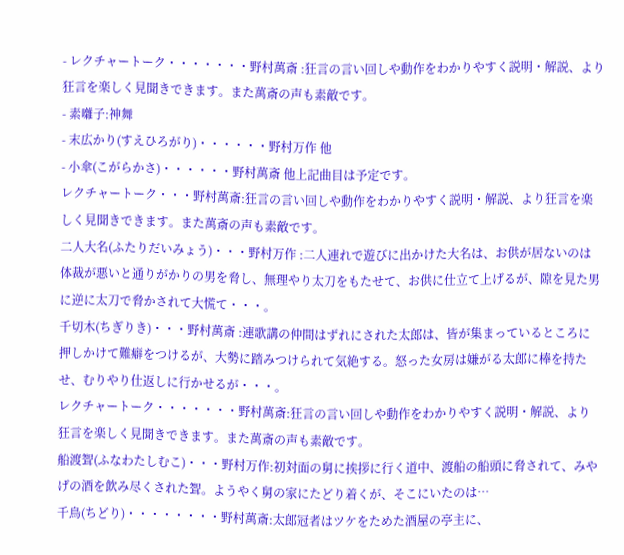- レクチャートーク・・・・・・・野村萬斎 :狂言の言い回しや動作をわかりやすく説明・解説、より狂言を楽しく見聞きできます。また萬斎の声も素敵です。
- 素囃子:神舞
- 末広かり(すえひろがり)・・・・・・野村万作 他
- 小傘(こがらかさ)・・・・・・野村萬斎 他上記曲目は予定です。
レクチャートーク・・・野村萬斎:狂言の言い回しや動作をわかりやすく説明・解説、より狂言を楽しく見聞きできます。また萬斎の声も素敵です。
二人大名(ふたりだいみょう)・・・野村万作 :二人連れで遊びに出かけた大名は、お供が居ないのは体裁が悪いと通りがかりの男を脅し、無理やり太刀をもたせて、お供に仕立て上げるが、隙を見た男に逆に太刀で脅かされて大慌て・・・。
千切木(ちぎりき)・・・野村萬斎 :連歌講の仲間はずれにされた太郎は、皆が集まっているところに押しかけて難癖をつけるが、大勢に踏みつけられて気絶する。怒った女房は嫌がる太郎に棒を持たせ、むりやり仕返しに行かせるが・・・。
レクチャートーク・・・・・・・野村萬斎:狂言の言い回しや動作をわかりやすく説明・解説、より狂言を楽しく見聞きできます。また萬斎の声も素敵です。
船渡聟(ふなわたしむこ)・・・野村万作:初対面の舅に挨拶に行く道中、渡船の船頭に脅されて、みやげの酒を飲み尽くされた聟。ようやく舅の家にたどり着くが、そこにいたのは…
千鳥(ちどり)・・・・・・・・野村萬斎:太郎冠者はツケをためた酒屋の亭主に、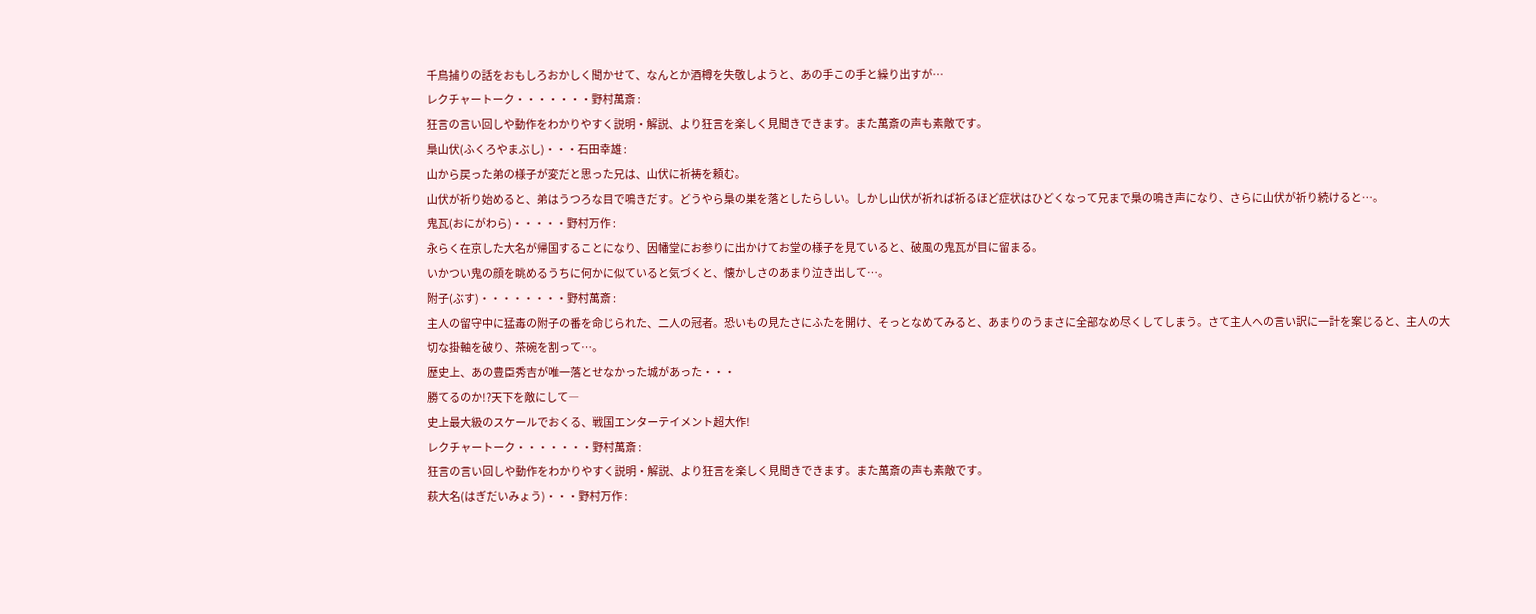千鳥捕りの話をおもしろおかしく聞かせて、なんとか酒樽を失敬しようと、あの手この手と繰り出すが…
レクチャートーク・・・・・・・野村萬斎 :
狂言の言い回しや動作をわかりやすく説明・解説、より狂言を楽しく見聞きできます。また萬斎の声も素敵です。
梟山伏(ふくろやまぶし)・・・石田幸雄 :
山から戻った弟の様子が変だと思った兄は、山伏に祈祷を頼む。
山伏が祈り始めると、弟はうつろな目で鳴きだす。どうやら梟の巣を落としたらしい。しかし山伏が祈れば祈るほど症状はひどくなって兄まで梟の鳴き声になり、さらに山伏が祈り続けると…。
鬼瓦(おにがわら)・・・・・野村万作 :
永らく在京した大名が帰国することになり、因幡堂にお参りに出かけてお堂の様子を見ていると、破風の鬼瓦が目に留まる。
いかつい鬼の顔を眺めるうちに何かに似ていると気づくと、懐かしさのあまり泣き出して…。
附子(ぶす)・・・・・・・・野村萬斎 :
主人の留守中に猛毒の附子の番を命じられた、二人の冠者。恐いもの見たさにふたを開け、そっとなめてみると、あまりのうまさに全部なめ尽くしてしまう。さて主人への言い訳に一計を案じると、主人の大切な掛軸を破り、茶碗を割って…。
歴史上、あの豊臣秀吉が唯一落とせなかった城があった・・・
勝てるのか!?天下を敵にして―
史上最大級のスケールでおくる、戦国エンターテイメント超大作!
レクチャートーク・・・・・・・野村萬斎 :
狂言の言い回しや動作をわかりやすく説明・解説、より狂言を楽しく見聞きできます。また萬斎の声も素敵です。
萩大名(はぎだいみょう)・・・野村万作 :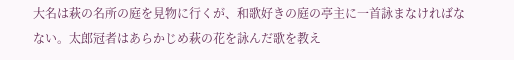大名は萩の名所の庭を見物に行くが、和歌好きの庭の亭主に一首詠まなければなない。太郎冠者はあらかじめ萩の花を詠んだ歌を教え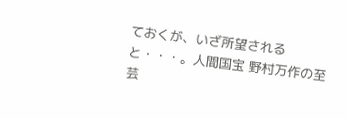ておくが、いざ所望されると・・・。人間国宝 野村万作の至芸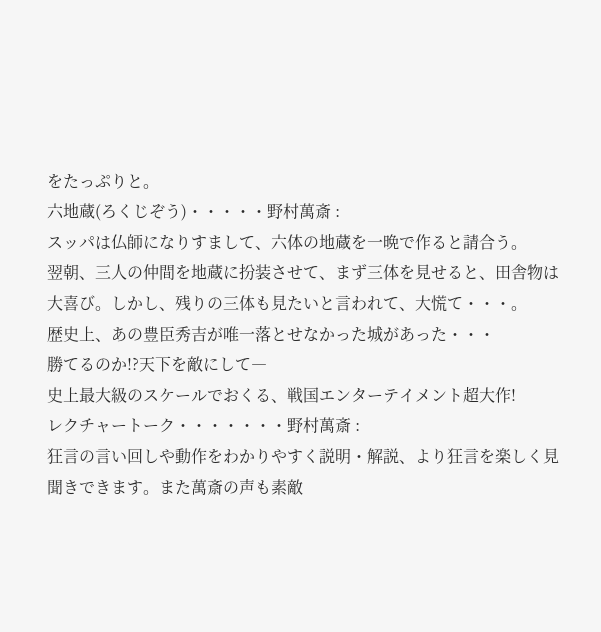をたっぷりと。
六地蔵(ろくじぞう)・・・・・野村萬斎 :
スッパは仏師になりすまして、六体の地蔵を一晩で作ると請合う。
翌朝、三人の仲間を地蔵に扮装させて、まず三体を見せると、田舎物は大喜び。しかし、残りの三体も見たいと言われて、大慌て・・・。
歴史上、あの豊臣秀吉が唯一落とせなかった城があった・・・
勝てるのか!?天下を敵にして―
史上最大級のスケールでおくる、戦国エンターテイメント超大作!
レクチャートーク・・・・・・・野村萬斎 :
狂言の言い回しや動作をわかりやすく説明・解説、より狂言を楽しく見聞きできます。また萬斎の声も素敵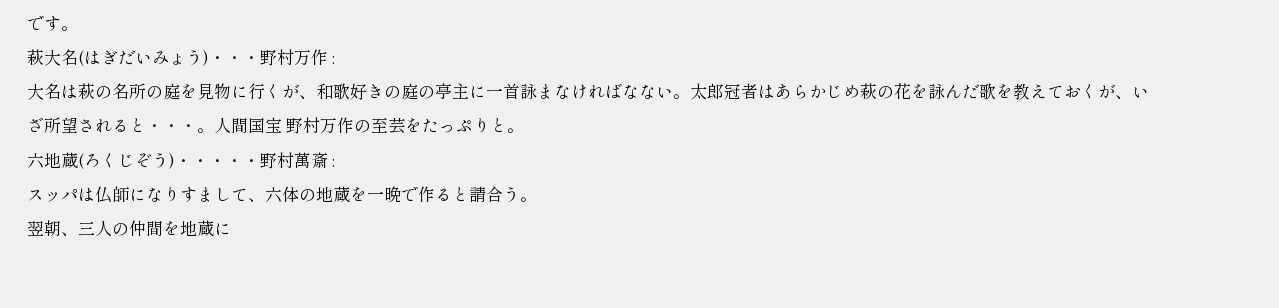です。
萩大名(はぎだいみょう)・・・野村万作 :
大名は萩の名所の庭を見物に行くが、和歌好きの庭の亭主に一首詠まなければなない。太郎冠者はあらかじめ萩の花を詠んだ歌を教えておくが、いざ所望されると・・・。人間国宝 野村万作の至芸をたっぷりと。
六地蔵(ろくじぞう)・・・・・野村萬斎 :
スッパは仏師になりすまして、六体の地蔵を一晩で作ると請合う。
翌朝、三人の仲間を地蔵に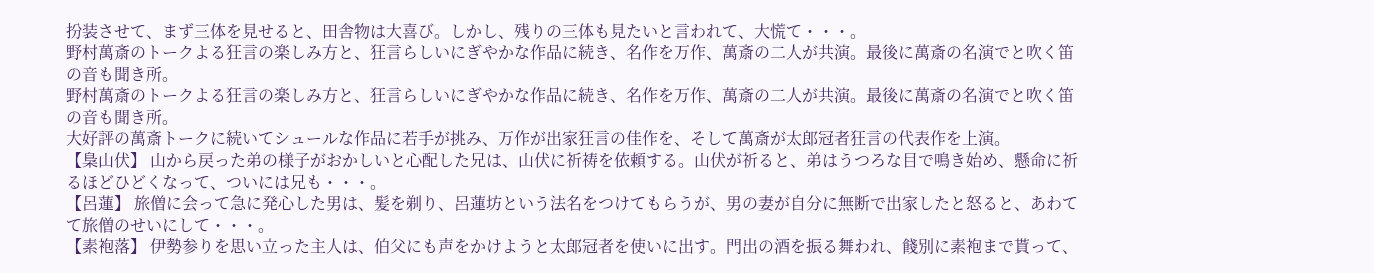扮装させて、まず三体を見せると、田舎物は大喜び。しかし、残りの三体も見たいと言われて、大慌て・・・。
野村萬斎のトークよる狂言の楽しみ方と、狂言らしいにぎやかな作品に続き、名作を万作、萬斎の二人が共演。最後に萬斎の名演でと吹く笛の音も聞き所。
野村萬斎のトークよる狂言の楽しみ方と、狂言らしいにぎやかな作品に続き、名作を万作、萬斎の二人が共演。最後に萬斎の名演でと吹く笛の音も聞き所。
大好評の萬斎トークに続いてシュールな作品に若手が挑み、万作が出家狂言の佳作を、そして萬斎が太郎冠者狂言の代表作を上演。
【梟山伏】 山から戻った弟の様子がおかしいと心配した兄は、山伏に祈祷を依頼する。山伏が祈ると、弟はうつろな目で鳴き始め、懸命に祈るほどひどくなって、ついには兄も・・・。
【呂蓮】 旅僧に会って急に発心した男は、髪を剃り、呂蓮坊という法名をつけてもらうが、男の妻が自分に無断で出家したと怒ると、あわてて旅僧のせいにして・・・。
【素袍落】 伊勢参りを思い立った主人は、伯父にも声をかけようと太郎冠者を使いに出す。門出の酒を振る舞われ、餞別に素袍まで貰って、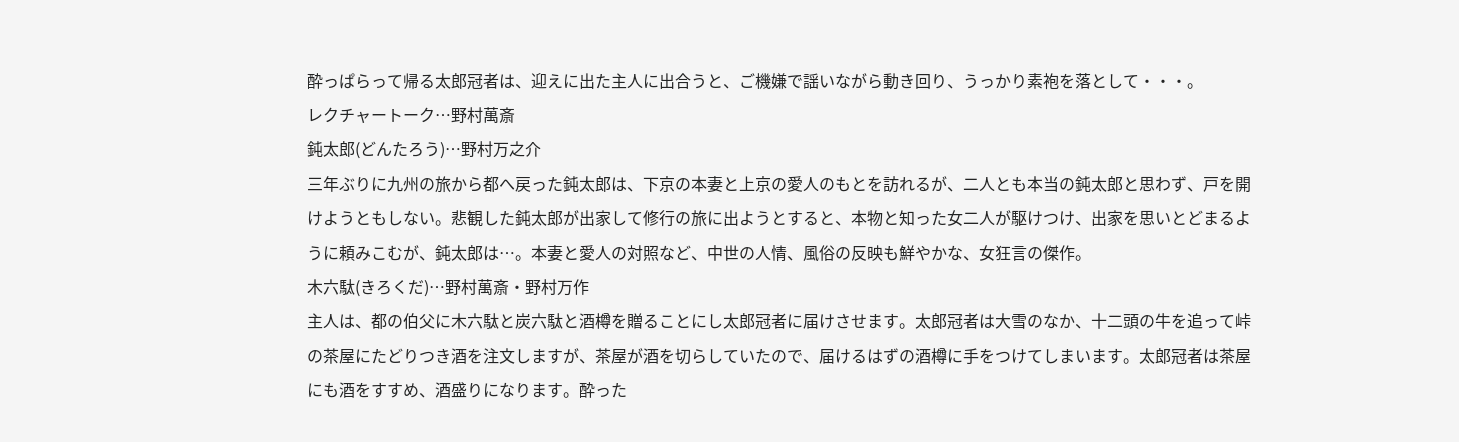酔っぱらって帰る太郎冠者は、迎えに出た主人に出合うと、ご機嫌で謡いながら動き回り、うっかり素袍を落として・・・。
レクチャートーク…野村萬斎
鈍太郎(どんたろう)…野村万之介
三年ぶりに九州の旅から都へ戻った鈍太郎は、下京の本妻と上京の愛人のもとを訪れるが、二人とも本当の鈍太郎と思わず、戸を開けようともしない。悲観した鈍太郎が出家して修行の旅に出ようとすると、本物と知った女二人が駆けつけ、出家を思いとどまるように頼みこむが、鈍太郎は…。本妻と愛人の対照など、中世の人情、風俗の反映も鮮やかな、女狂言の傑作。
木六駄(きろくだ)…野村萬斎・野村万作
主人は、都の伯父に木六駄と炭六駄と酒樽を贈ることにし太郎冠者に届けさせます。太郎冠者は大雪のなか、十二頭の牛を追って峠の茶屋にたどりつき酒を注文しますが、茶屋が酒を切らしていたので、届けるはずの酒樽に手をつけてしまいます。太郎冠者は茶屋にも酒をすすめ、酒盛りになります。酔った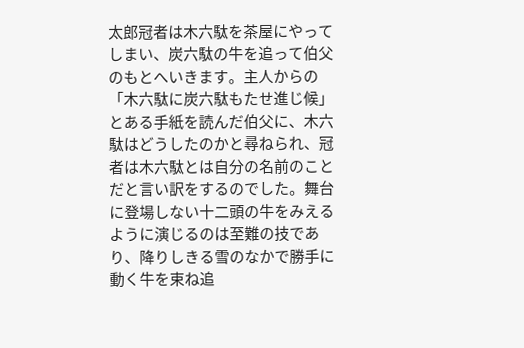太郎冠者は木六駄を茶屋にやってしまい、炭六駄の牛を追って伯父のもとへいきます。主人からの「木六駄に炭六駄もたせ進じ候」とある手紙を読んだ伯父に、木六駄はどうしたのかと尋ねられ、冠者は木六駄とは自分の名前のことだと言い訳をするのでした。舞台に登場しない十二頭の牛をみえるように演じるのは至難の技であり、降りしきる雪のなかで勝手に動く牛を束ね追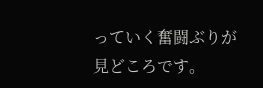っていく奮闘ぶりが見どころです。